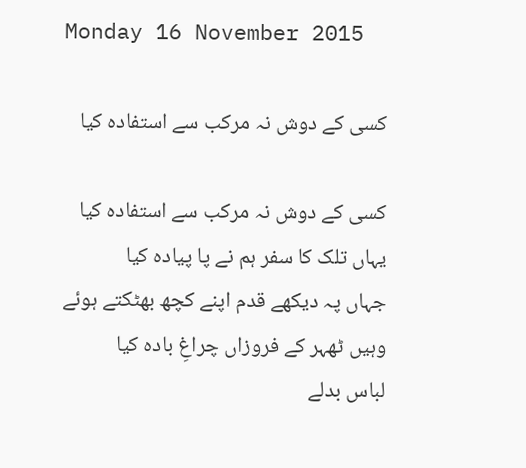Monday 16 November 2015

کسی کے دوش نہ مرکب سے استفادہ کیا

کسی کے دوش نہ مرکب سے استفادہ کیا
یہاں تلک کا سفر ہم نے پا پیادہ کیا
جہاں پہ دیکھے قدم اپنے کچھ بھٹکتے ہوئے
وہیں ٹھہر کے فروزاں چراغِ بادہ کیا
لباس بدلے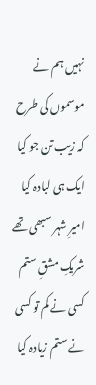نہیں ہم نے موسموں کی طرح
کہ زیب تن جو کیا ایک ہی لبادہ کیا
امیرِ شہر سبھی تھے شریکِ مشقِ ستم
کسی نے کم تو کسی نے ستم زیادہ کیا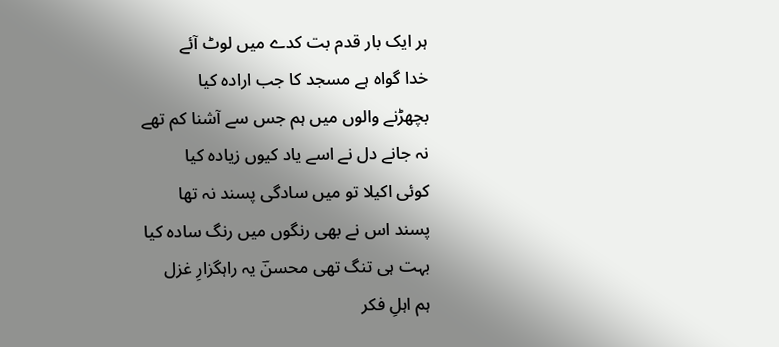ہر ایک بار قدم بت کدے میں لوٹ آئے
خدا گواہ ہے مسجد کا جب ارادہ کیا
بچھڑنے والوں میں ہم جس سے آشنا کم تھے
نہ جانے دل نے اسے یاد کیوں زیادہ کیا
کوئی اکیلا تو میں سادگی پسند نہ تھا
پسند اس نے بھی رنگوں میں رنگ سادہ کیا
بہت ہی تنگ تھی محسنؔ یہ راہگزارِ غزل
ہم اہلِ فکر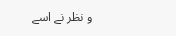و نظر نے اسے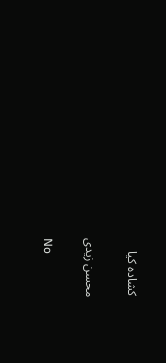کشادہ کیا

محسن زیدی

No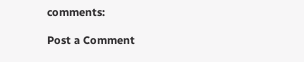comments:

Post a Comment